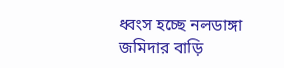ধ্বংস হচ্ছে নলডাঙ্গা জমিদার বাড়ি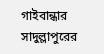গাইবান্ধার সাদুল্লাপুরের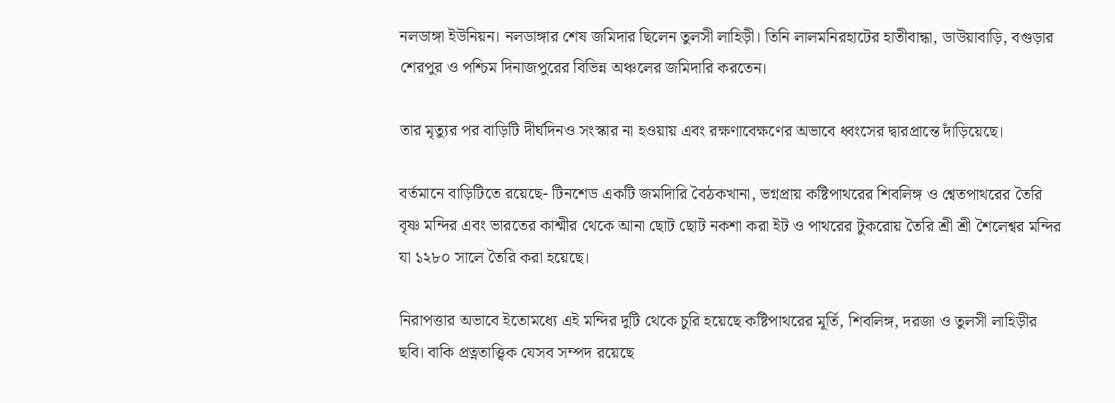নলডাঙ্গা ইউনিয়ন। নলডাঙ্গার শেষ জমিদার ছিলেন তুলসী লাহিড়ী। তিনি লালমনিরহাটের হাতীবান্ধা, ডাউয়াবাড়ি, বগুড়ার শেরপুর ও পশ্চিম দিনাজপুরের বিভিন্ন অঞ্চলের জমিদারি করতেন।

তার মৃত্যুর পর বাড়িটি দীর্ঘদিনও সংস্কার না হওয়ায় এবং রক্ষণাবেক্ষণের অভাবে ধ্বংসের দ্বারপ্রান্তে দাঁড়িয়েছে।

বর্তমানে বাড়িটিতে রয়েছে- টিনশেড একটি জমদিারি বৈঠকখানা, ভগ্নপ্রায় কষ্টিপাথরের শিবলিঙ্গ ও শ্বেতপাথরের তৈরি বৃষ্ণ মন্দির এবং ভারতের কাশ্মীর থেকে আনা ছোট ছোট নকশা করা ইট ও পাথরের টুকরোয় তৈরি শ্রী শ্রী শৈলেশ্বর মন্দির যা ১২৮০ সালে তৈরি করা হয়েছে।

নিরাপত্তার অভাবে ইতোমধ্যে এই মন্দির দুটি থেকে চুরি হয়েছে কষ্টিপাথরের মূর্তি, শিবলিঙ্গ, দরজা ও তুলসী লাহিড়ীর ছবি। বাকি প্রত্নতাত্ত্বিক যেসব সম্পদ রয়েছে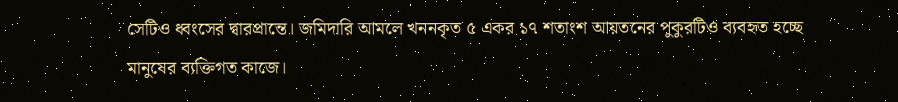সেটিও ধ্বংসের দ্বারপ্রান্তে। জমিদারি আমলে খননকৃত ৫ একর ১৭ শতাংশ আয়তনের পুকুরটিও ব্যবহৃত হচ্ছে মানুষের ব্যক্তিগত কাজে।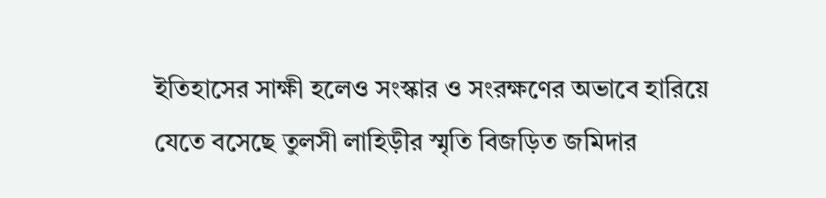ইতিহাসের সাক্ষী হলেও সংস্কার ও সংরক্ষণের অভাবে হারিয়ে যেতে বসেছে তুলসী লাহিড়ীর স্মৃতি বিজড়িত জমিদার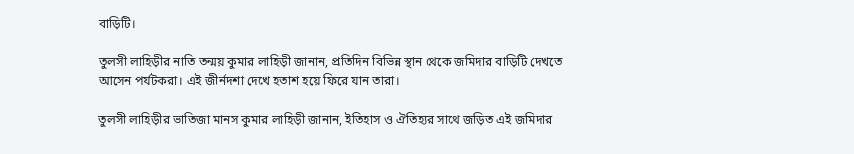বাড়িটি।

তুলসী লাহিড়ীর নাতি তন্ময় কুমার লাহিড়ী জানান, প্রতিদিন বিভিন্ন স্থান থেকে জমিদার বাড়িটি দেখতে আসেন পর্যটকরা। এই জীর্নদশা দেখে হতাশ হয়ে ফিরে যান তারা।

তুলসী লাহিড়ীর ভাতিজা মানস কুমার লাহিড়ী জানান, ইতিহাস ও ঐতিহ্যর সাথে জড়িত এই জমিদার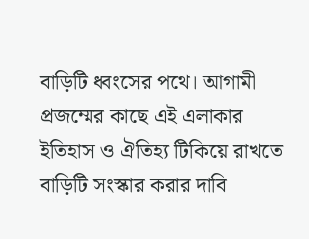বাড়িটি ধ্বংসের পথে। আগামী প্রজম্মের কাছে এই এলাকার ইতিহাস ও ঐতিহ্য টিকিয়ে রাখতে বাড়িটি সংস্কার করার দাবি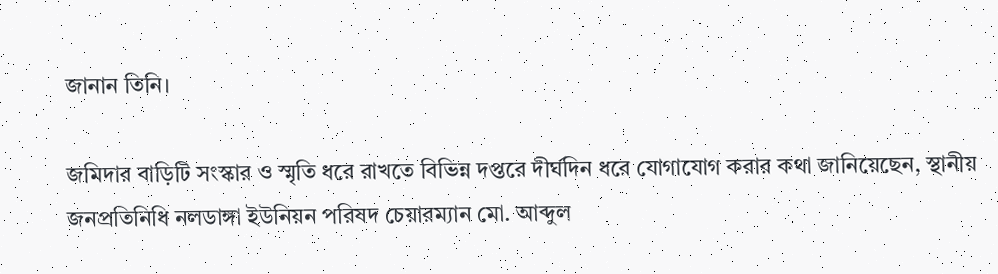জানান তিনি।

জমিদার বাড়িটি সংস্কার ও স্মৃতি ধরে রাখতে বিভিন্ন দপ্তরে দীর্ঘদিন ধরে যোগাযোগ করার কথা জানিয়েছেন, স্থানীয় জনপ্রতিনিধি নলডাঙ্গা ইউনিয়ন পরিষদ চেয়ারম্যান মো. আব্দুল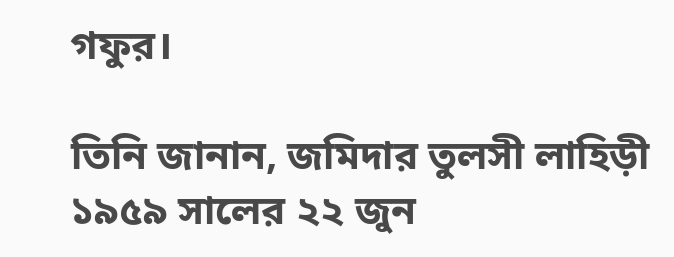গফুর।

তিনি জানান, জমিদার তুলসী লাহিড়ী ১৯৫৯ সালের ২২ জুন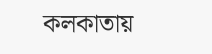কলকাতায়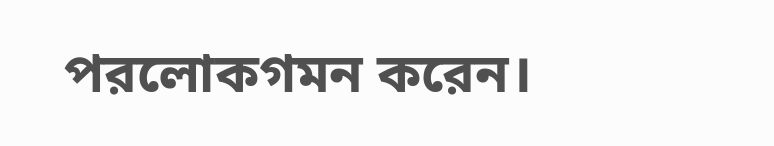পরলোকগমন করেন।